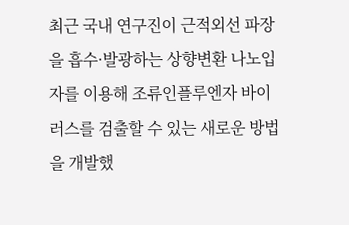최근 국내 연구진이 근적외선 파장을 흡수·발광하는 상향변환 나노입자를 이용해 조류인플루엔자 바이러스를 검출할 수 있는 새로운 방법을 개발했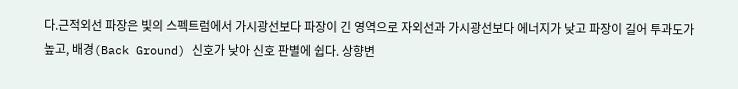다.근적외선 파장은 빛의 스펙트럼에서 가시광선보다 파장이 긴 영역으로 자외선과 가시광선보다 에너지가 낮고 파장이 길어 투과도가 높고, 배경(Back Ground) 신호가 낮아 신호 판별에 쉽다. 상향변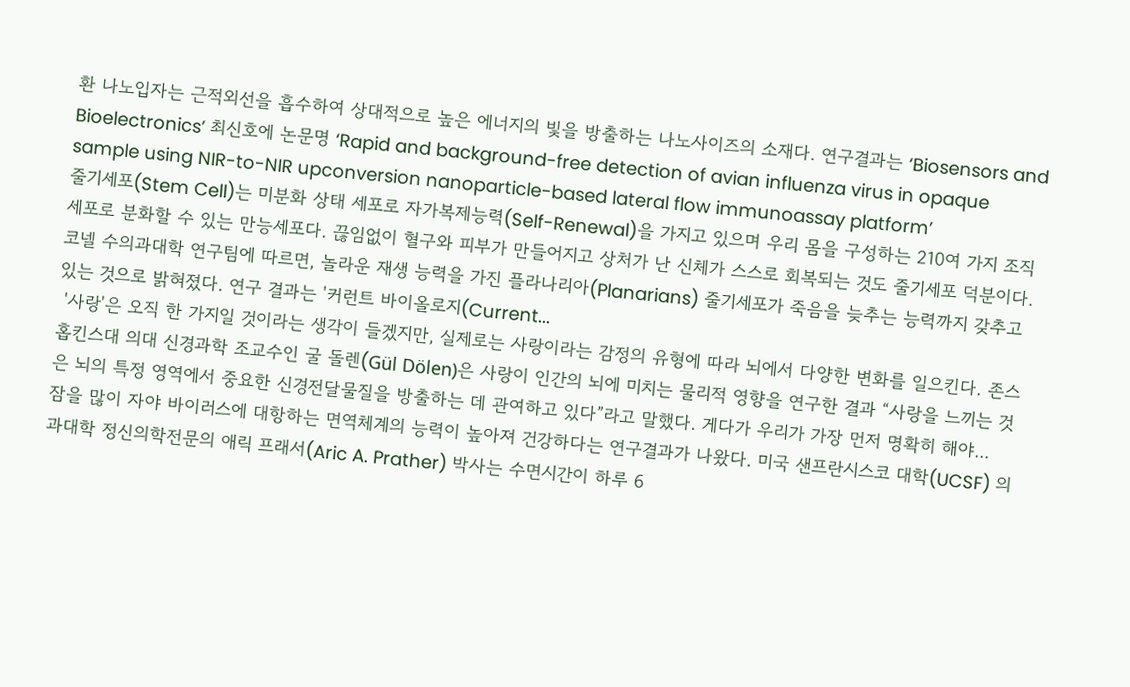환 나노입자는 근적외선을 흡수하여 상대적으로 높은 에너지의 빛을 방출하는 나노사이즈의 소재다. 연구결과는 ‘Biosensors and Bioelectronics’ 최신호에 논문명 ‘Rapid and background-free detection of avian influenza virus in opaque sample using NIR-to-NIR upconversion nanoparticle-based lateral flow immunoassay platform’
줄기세포(Stem Cell)는 미분화 상태 세포로 자가복제능력(Self-Renewal)을 가지고 있으며 우리 몸을 구성하는 210여 가지 조직세포로 분화할 수 있는 만능세포다. 끊임없이 혈구와 피부가 만들어지고 상처가 난 신체가 스스로 회복되는 것도 줄기세포 덕분이다.코넬 수의과대학 연구팀에 따르면, 놀라운 재생 능력을 가진 플라나리아(Planarians) 줄기세포가 죽음을 늦추는 능력까지 갖추고 있는 것으로 밝혀졌다. 연구 결과는 '커런트 바이올로지(Current...
 '사랑'은 오직 한 가지일 것이라는 생각이 들겠지만, 실제로는 사랑이라는 감정의 유형에 따라 뇌에서 다양한 변화를 일으킨다. 존스홉킨스대 의대 신경과학 조교수인 굴 돌렌(Gül Dölen)은 사랑이 인간의 뇌에 미치는 물리적 영향을 연구한 결과 “사랑을 느끼는 것은 뇌의 특정 영역에서 중요한 신경전달물질을 방출하는 데 관여하고 있다”라고 말했다. 게다가 우리가 가장 먼저 명확히 해야...
잠을 많이 자야 바이러스에 대항하는 면역체계의 능력이 높아져 건강하다는 연구결과가 나왔다. 미국 샌프란시스코 대학(UCSF) 의과대학 정신의학전문의 애릭 프래서(Aric A. Prather) 박사는 수면시간이 하루 6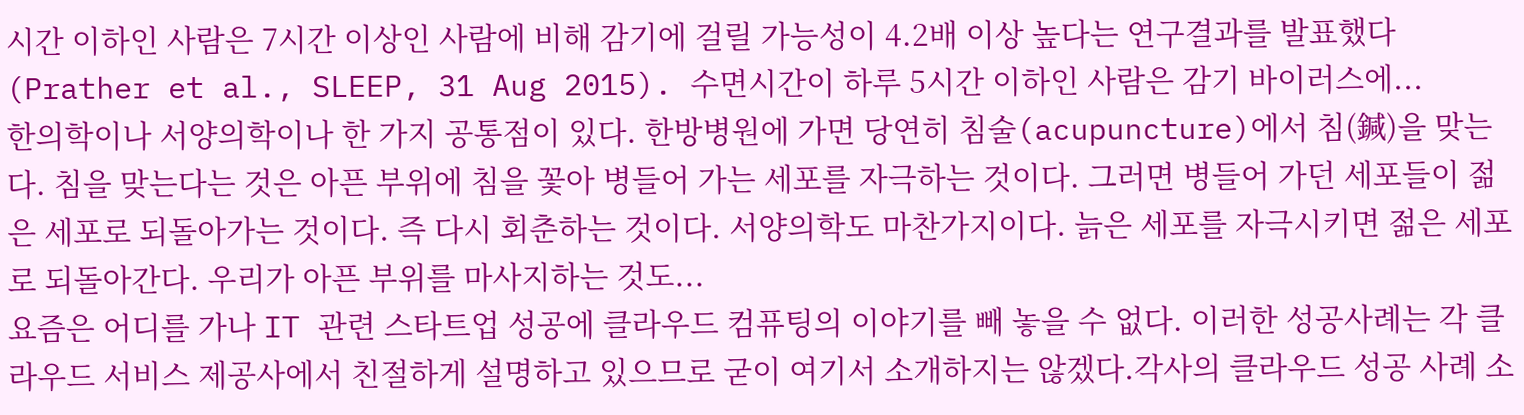시간 이하인 사람은 7시간 이상인 사람에 비해 감기에 걸릴 가능성이 4.2배 이상 높다는 연구결과를 발표했다(Prather et al., SLEEP, 31 Aug 2015). 수면시간이 하루 5시간 이하인 사람은 감기 바이러스에...
한의학이나 서양의학이나 한 가지 공통점이 있다. 한방병원에 가면 당연히 침술(acupuncture)에서 침(鍼)을 맞는다. 침을 맞는다는 것은 아픈 부위에 침을 꽃아 병들어 가는 세포를 자극하는 것이다. 그러면 병들어 가던 세포들이 젊은 세포로 되돌아가는 것이다. 즉 다시 회춘하는 것이다. 서양의학도 마찬가지이다. 늙은 세포를 자극시키면 젊은 세포로 되돌아간다. 우리가 아픈 부위를 마사지하는 것도...
요즘은 어디를 가나 IT 관련 스타트업 성공에 클라우드 컴퓨팅의 이야기를 빼 놓을 수 없다. 이러한 성공사례는 각 클라우드 서비스 제공사에서 친절하게 설명하고 있으므로 굳이 여기서 소개하지는 않겠다.각사의 클라우드 성공 사례 소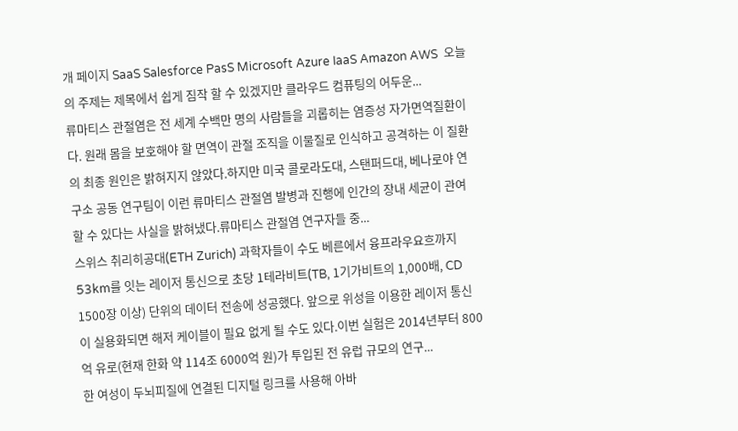개 페이지 SaaS Salesforce PasS Microsoft Azure IaaS Amazon AWS  오늘의 주제는 제목에서 쉽게 짐작 할 수 있겠지만 클라우드 컴퓨팅의 어두운...
류마티스 관절염은 전 세계 수백만 명의 사람들을 괴롭히는 염증성 자가면역질환이다. 원래 몸을 보호해야 할 면역이 관절 조직을 이물질로 인식하고 공격하는 이 질환의 최종 원인은 밝혀지지 않았다.하지만 미국 콜로라도대, 스탠퍼드대, 베나로야 연구소 공동 연구팀이 이런 류마티스 관절염 발병과 진행에 인간의 장내 세균이 관여할 수 있다는 사실을 밝혀냈다.류마티스 관절염 연구자들 중...
스위스 취리히공대(ETH Zurich) 과학자들이 수도 베른에서 융프라우요흐까지 53km를 잇는 레이저 통신으로 초당 1테라비트(TB, 1기가비트의 1,000배, CD 1500장 이상) 단위의 데이터 전송에 성공했다. 앞으로 위성을 이용한 레이저 통신이 실용화되면 해저 케이블이 필요 없게 될 수도 있다.이번 실험은 2014년부터 800억 유로(현재 한화 약 114조 6000억 원)가 투입된 전 유럽 규모의 연구...
한 여성이 두뇌피질에 연결된 디지털 링크를 사용해 아바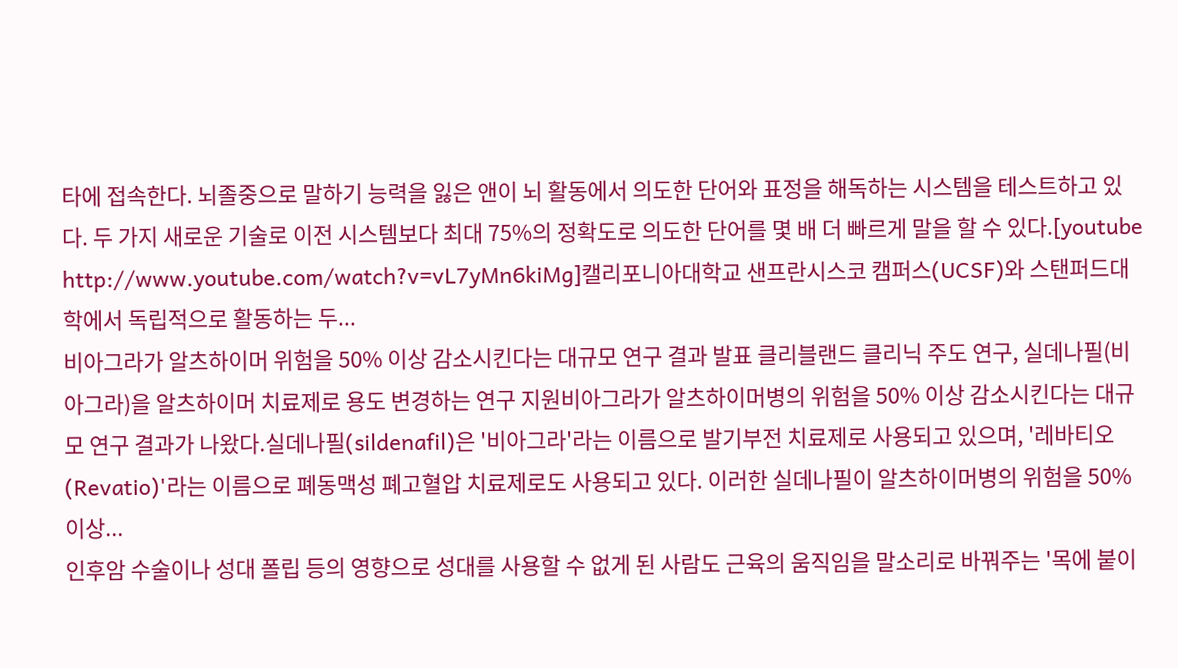타에 접속한다. 뇌졸중으로 말하기 능력을 잃은 앤이 뇌 활동에서 의도한 단어와 표정을 해독하는 시스템을 테스트하고 있다. 두 가지 새로운 기술로 이전 시스템보다 최대 75%의 정확도로 의도한 단어를 몇 배 더 빠르게 말을 할 수 있다.[youtube http://www.youtube.com/watch?v=vL7yMn6kiMg]캘리포니아대학교 샌프란시스코 캠퍼스(UCSF)와 스탠퍼드대학에서 독립적으로 활동하는 두...
비아그라가 알츠하이머 위험을 50% 이상 감소시킨다는 대규모 연구 결과 발표 클리블랜드 클리닉 주도 연구, 실데나필(비아그라)을 알츠하이머 치료제로 용도 변경하는 연구 지원비아그라가 알츠하이머병의 위험을 50% 이상 감소시킨다는 대규모 연구 결과가 나왔다.실데나필(sildenafil)은 '비아그라'라는 이름으로 발기부전 치료제로 사용되고 있으며, '레바티오 (Revatio)'라는 이름으로 폐동맥성 폐고혈압 치료제로도 사용되고 있다. 이러한 실데나필이 알츠하이머병의 위험을 50% 이상...
인후암 수술이나 성대 폴립 등의 영향으로 성대를 사용할 수 없게 된 사람도 근육의 움직임을 말소리로 바꿔주는 '목에 붙이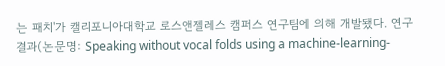는 패치'가 캘리포니아대학교 로스앤젤레스 캠퍼스 연구팀에 의해 개발됐다. 연구 결과(논문명: Speaking without vocal folds using a machine-learning-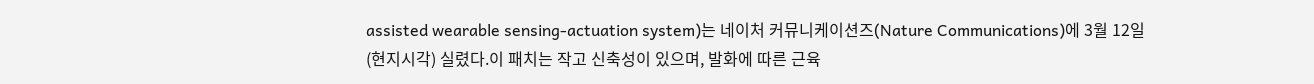assisted wearable sensing-actuation system)는 네이처 커뮤니케이션즈(Nature Communications)에 3월 12일(현지시각) 실렸다.이 패치는 작고 신축성이 있으며, 발화에 따른 근육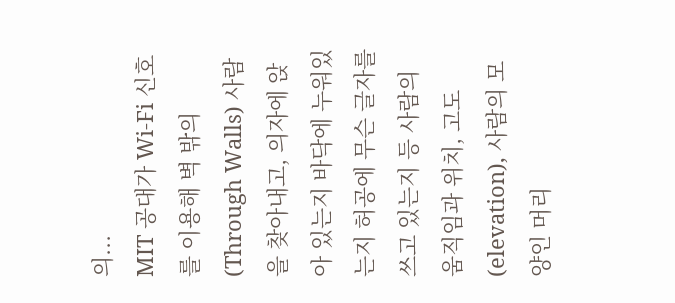의...
MIT 공대가 Wi-Fi 신호를 이용해 벽 밖의(Through Walls) 사람을 찾아내고, 의자에 앉아 있는지 바닥에 누워있는지 허공에 무슨 글자를 쓰고 있는지 등 사람의 움직임과 위치, 고도(elevation), 사람의 모양인 머리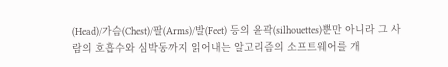(Head)/가슴(Chest)/팔(Arms)/발(Feet) 등의 윤곽(silhouettes)뿐만 아니라 그 사람의 호흡수와 심박동까지 읽어내는 알고리즘의 소프트웨어를 개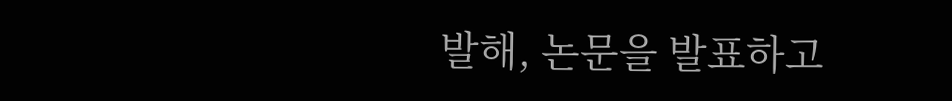발해, 논문을 발표하고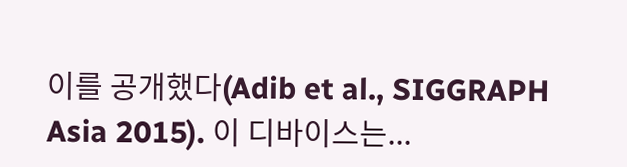이를 공개했다(Adib et al., SIGGRAPH Asia 2015). 이 디바이스는...